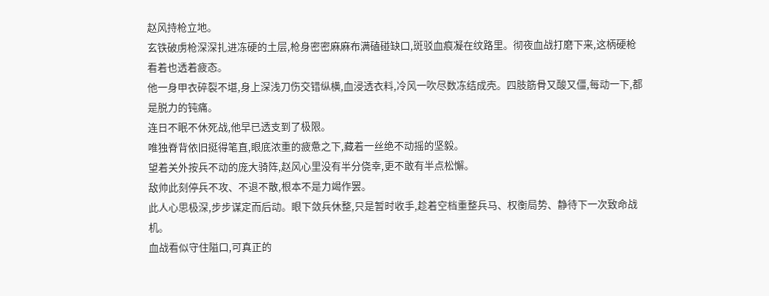赵风持枪立地。
玄铁破虏枪深深扎进冻硬的土层,枪身密密麻麻布满磕碰缺口,斑驳血痕凝在纹路里。彻夜血战打磨下来,这柄硬枪看着也透着疲态。
他一身甲衣碎裂不堪,身上深浅刀伤交错纵横,血浸透衣料,冷风一吹尽数冻结成壳。四肢筋骨又酸又僵,每动一下,都是脱力的钝痛。
连日不眠不休死战,他早已透支到了极限。
唯独脊背依旧挺得笔直,眼底浓重的疲惫之下,藏着一丝绝不动摇的坚毅。
望着关外按兵不动的庞大骑阵,赵风心里没有半分侥幸,更不敢有半点松懈。
敌帅此刻停兵不攻、不退不散,根本不是力竭作罢。
此人心思极深,步步谋定而后动。眼下敛兵休整,只是暂时收手,趁着空档重整兵马、权衡局势、静待下一次致命战机。
血战看似守住隘口,可真正的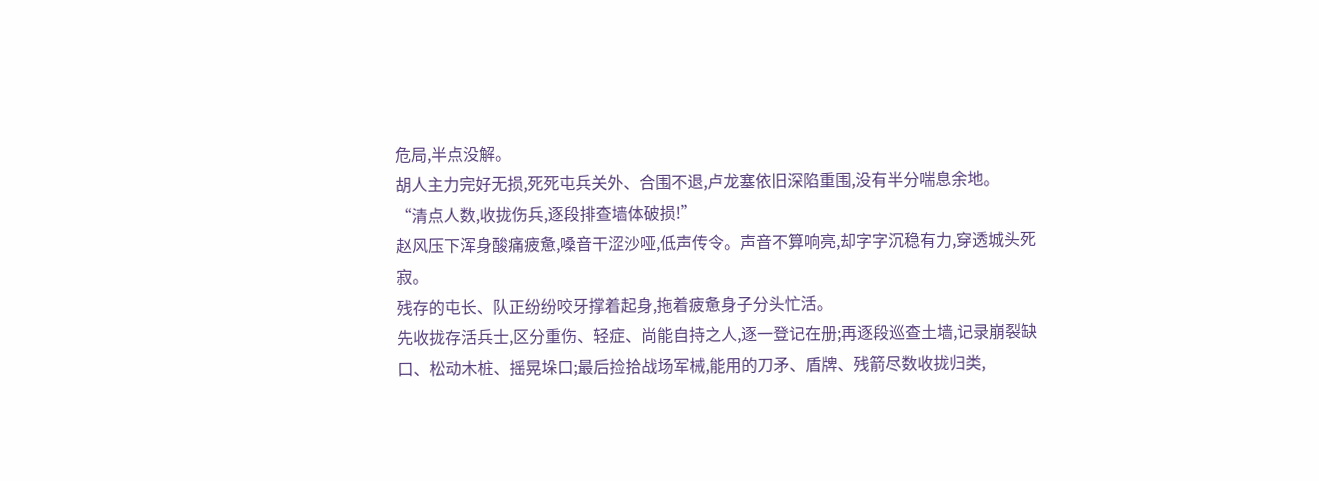危局,半点没解。
胡人主力完好无损,死死屯兵关外、合围不退,卢龙塞依旧深陷重围,没有半分喘息余地。
“清点人数,收拢伤兵,逐段排查墙体破损!”
赵风压下浑身酸痛疲惫,嗓音干涩沙哑,低声传令。声音不算响亮,却字字沉稳有力,穿透城头死寂。
残存的屯长、队正纷纷咬牙撑着起身,拖着疲惫身子分头忙活。
先收拢存活兵士,区分重伤、轻症、尚能自持之人,逐一登记在册;再逐段巡查土墙,记录崩裂缺口、松动木桩、摇晃垛口;最后捡拾战场军械,能用的刀矛、盾牌、残箭尽数收拢归类,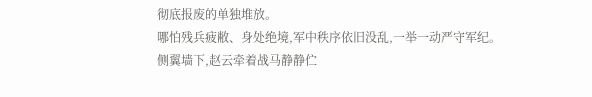彻底报废的单独堆放。
哪怕残兵疲敝、身处绝境,军中秩序依旧没乱,一举一动严守军纪。
侧翼墙下,赵云牵着战马静静伫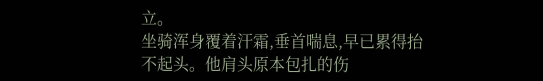立。
坐骑浑身覆着汗霜,垂首喘息,早已累得抬不起头。他肩头原本包扎的伤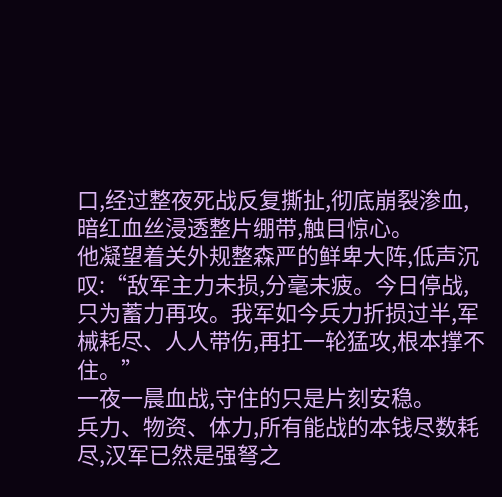口,经过整夜死战反复撕扯,彻底崩裂渗血,暗红血丝浸透整片绷带,触目惊心。
他凝望着关外规整森严的鲜卑大阵,低声沉叹:“敌军主力未损,分毫未疲。今日停战,只为蓄力再攻。我军如今兵力折损过半,军械耗尽、人人带伤,再扛一轮猛攻,根本撑不住。”
一夜一晨血战,守住的只是片刻安稳。
兵力、物资、体力,所有能战的本钱尽数耗尽,汉军已然是强弩之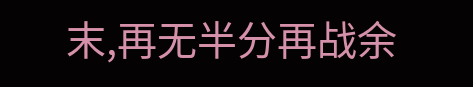末,再无半分再战余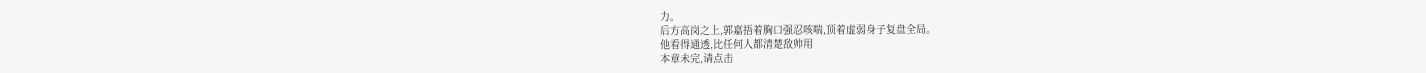力。
后方高岗之上,郭嘉捂着胸口强忍咳喘,顶着虚弱身子复盘全局。
他看得通透,比任何人都清楚敌帅用
本章未完,请点击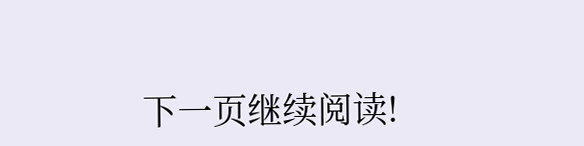下一页继续阅读!